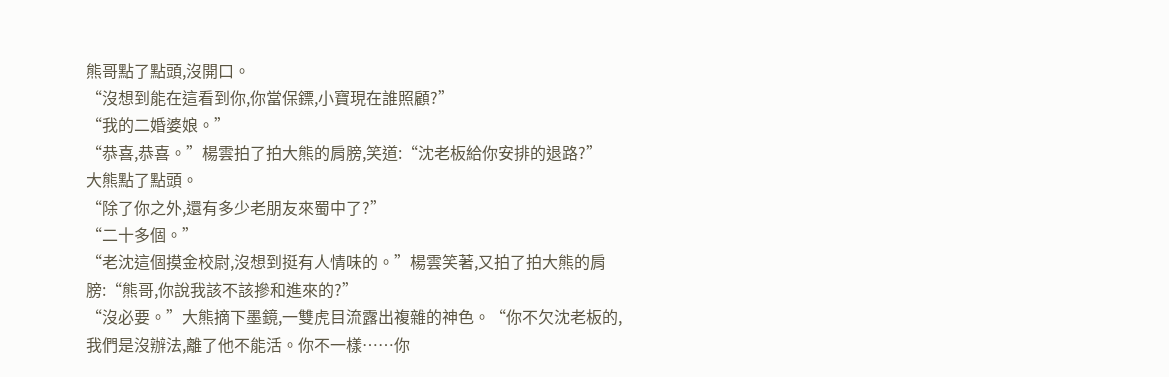熊哥點了點頭,沒開口。
“沒想到能在這看到你,你當保鏢,小寶現在誰照顧?”
“我的二婚婆娘。”
“恭喜,恭喜。”楊雲拍了拍大熊的肩膀,笑道:“沈老板給你安排的退路?”
大熊點了點頭。
“除了你之外,還有多少老朋友來蜀中了?”
“二十多個。”
“老沈這個摸金校尉,沒想到挺有人情味的。”楊雲笑著,又拍了拍大熊的肩膀:“熊哥,你說我該不該摻和進來的?”
“沒必要。”大熊摘下墨鏡,一雙虎目流露出複雜的神色。“你不欠沈老板的,我們是沒辦法,離了他不能活。你不一樣……你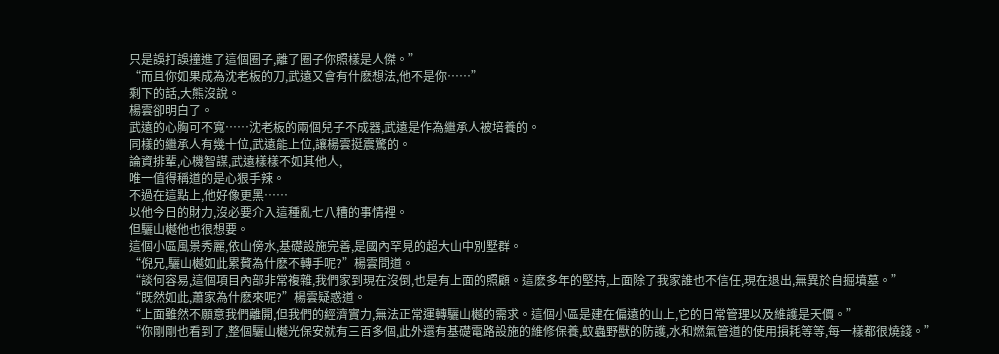只是誤打誤撞進了這個圈子,離了圈子你照樣是人傑。”
“而且你如果成為沈老板的刀,武遠又會有什麽想法,他不是你……”
剩下的話,大熊沒說。
楊雲卻明白了。
武遠的心胸可不寬……沈老板的兩個兒子不成器,武遠是作為繼承人被培養的。
同樣的繼承人有幾十位,武遠能上位,讓楊雲挺震驚的。
論資排輩,心機智謀,武遠樣樣不如其他人,
唯一值得稱道的是心狠手辣。
不過在這點上,他好像更黑……
以他今日的財力,沒必要介入這種亂七八糟的事情裡。
但驪山樾他也很想要。
這個小區風景秀麗,依山傍水,基礎設施完善,是國內罕見的超大山中別墅群。
“倪兄,驪山樾如此累贅為什麽不轉手呢?”楊雲問道。
“談何容易,這個項目內部非常複雜,我們家到現在沒倒,也是有上面的照顧。這麽多年的堅持,上面除了我家誰也不信任,現在退出,無異於自掘墳墓。”
“既然如此,蕭家為什麽來呢?”楊雲疑惑道。
“上面雖然不願意我們離開,但我們的經濟實力,無法正常運轉驪山樾的需求。這個小區是建在偏遠的山上,它的日常管理以及維護是天價。”
“你剛剛也看到了,整個驪山樾光保安就有三百多個,此外還有基礎電路設施的維修保養,蚊蟲野獸的防護,水和燃氣管道的使用損耗等等,每一樣都很燒錢。”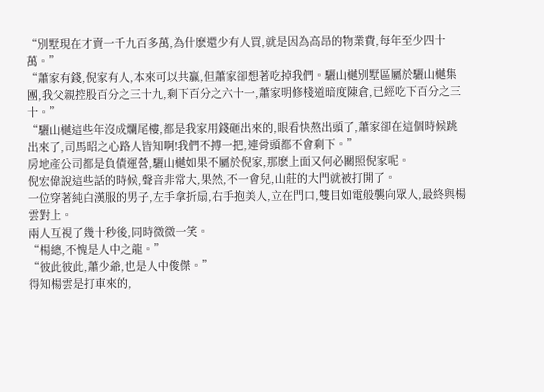“別墅現在才賣一千九百多萬,為什麽還少有人買,就是因為高昂的物業費,每年至少四十萬。”
“蕭家有錢,倪家有人,本來可以共贏,但蕭家卻想著吃掉我們。驪山樾別墅區屬於驪山樾集團,我父親控股百分之三十九,剩下百分之六十一,蕭家明修棧道暗度陳倉,已經吃下百分之三十。”
“驪山樾這些年沒成爛尾樓,都是我家用錢砸出來的,眼看快熬出頭了,蕭家卻在這個時候跳出來了,司馬昭之心路人皆知啊!我們不搏一把,連骨頭都不會剩下。”
房地產公司都是負債運營,驪山樾如果不屬於倪家,那麽上面又何必關照倪家呢。
倪宏偉說這些話的時候,聲音非常大,果然,不一會兒,山莊的大門就被打開了。
一位穿著純白漢服的男子,左手拿折扇,右手抱美人,立在門口,雙目如電般襲向眾人,最終與楊雲對上。
兩人互視了幾十秒後,同時微微一笑。
“楊總,不愧是人中之龍。”
“彼此彼此,蕭少爺,也是人中俊傑。”
得知楊雲是打車來的,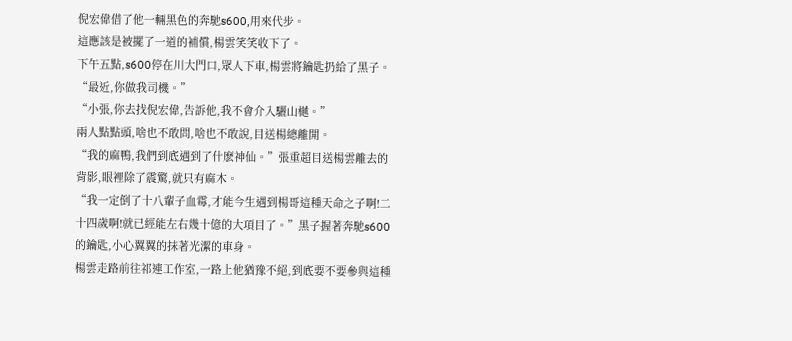倪宏偉借了他一輛黑色的奔馳s600,用來代步。
這應該是被擺了一道的補償,楊雲笑笑收下了。
下午五點,s600停在川大門口,眾人下車,楊雲將鑰匙扔給了黑子。“最近,你做我司機。”
“小張,你去找倪宏偉,告訴他,我不會介入驪山樾。”
兩人點點頭,啥也不敢問,啥也不敢說,目送楊總離開。
“我的麻鴨,我們到底遇到了什麽神仙。”張重超目送楊雲離去的背影,眼裡除了震驚,就只有麻木。
“我一定倒了十八輩子血霉,才能今生遇到楊哥這種天命之子啊!二十四歲啊!就已經能左右幾十億的大項目了。”黑子握著奔馳s600的鑰匙,小心翼翼的抹著光潔的車身。
楊雲走路前往祁連工作室,一路上他猶豫不絕,到底要不要參與這種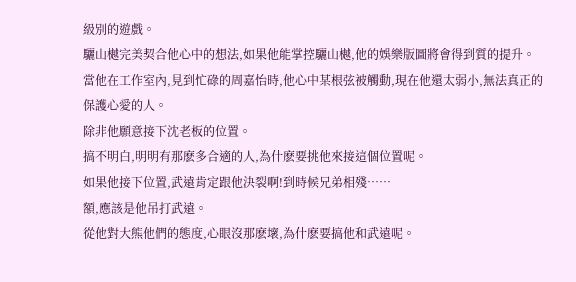級別的遊戲。
驪山樾完美契合他心中的想法,如果他能掌控驪山樾,他的娛樂版圖將會得到質的提升。
當他在工作室內,見到忙碌的周嘉怡時,他心中某根弦被觸動,現在他還太弱小,無法真正的保護心愛的人。
除非他願意接下沈老板的位置。
搞不明白,明明有那麽多合適的人,為什麽要挑他來接這個位置呢。
如果他接下位置,武遠肯定跟他決裂啊!到時候兄弟相殘……
額,應該是他吊打武遠。
從他對大熊他們的態度,心眼沒那麽壞,為什麽要搞他和武遠呢。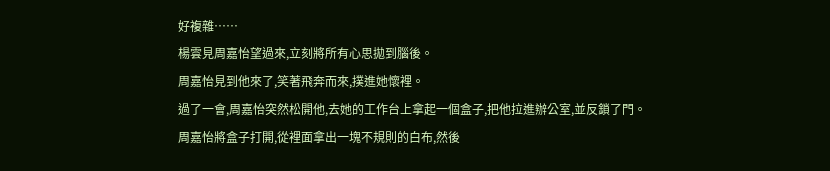好複雜……
楊雲見周嘉怡望過來,立刻將所有心思拋到腦後。
周嘉怡見到他來了,笑著飛奔而來,撲進她懷裡。
過了一會,周嘉怡突然松開他,去她的工作台上拿起一個盒子,把他拉進辦公室,並反鎖了門。
周嘉怡將盒子打開,從裡面拿出一塊不規則的白布,然後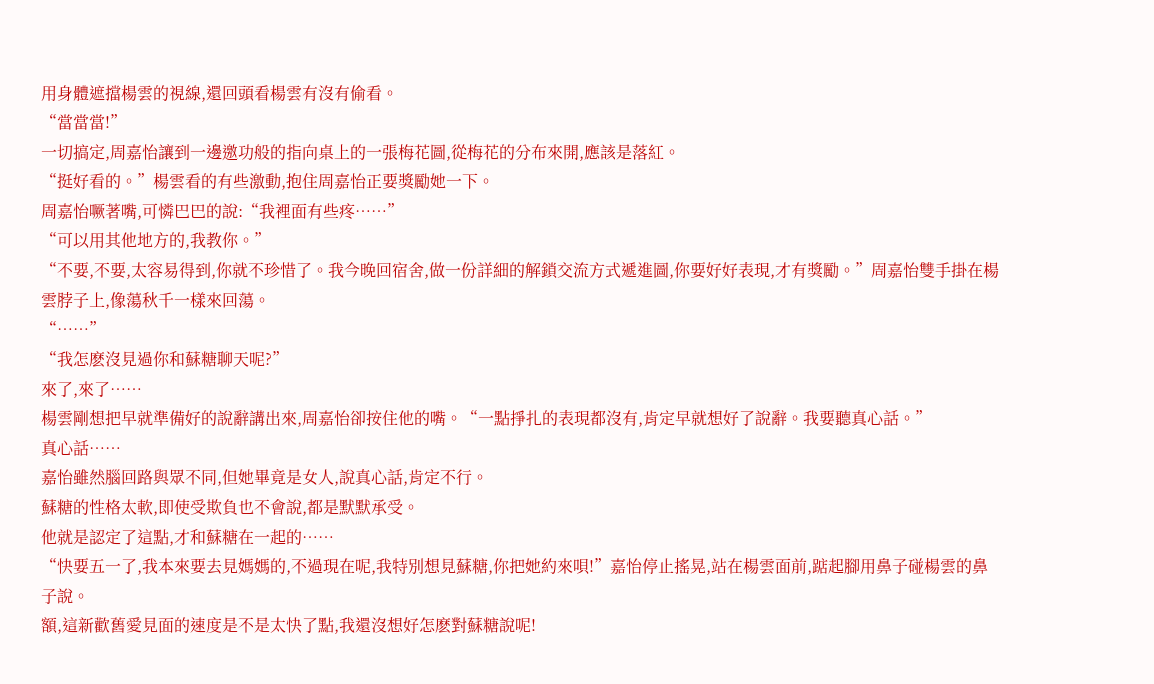用身體遮擋楊雲的視線,還回頭看楊雲有沒有偷看。
“當當當!”
一切搞定,周嘉怡讓到一邊邀功般的指向桌上的一張梅花圖,從梅花的分布來開,應該是落紅。
“挺好看的。”楊雲看的有些激動,抱住周嘉怡正要獎勵她一下。
周嘉怡噘著嘴,可憐巴巴的說:“我裡面有些疼……”
“可以用其他地方的,我教你。”
“不要,不要,太容易得到,你就不珍惜了。我今晚回宿舍,做一份詳細的解鎖交流方式遞進圖,你要好好表現,才有獎勵。”周嘉怡雙手掛在楊雲脖子上,像蕩秋千一樣來回蕩。
“……”
“我怎麽沒見過你和蘇糖聊天呢?”
來了,來了……
楊雲剛想把早就準備好的說辭講出來,周嘉怡卻按住他的嘴。“一點掙扎的表現都沒有,肯定早就想好了說辭。我要聽真心話。”
真心話……
嘉怡雖然腦回路與眾不同,但她畢竟是女人,說真心話,肯定不行。
蘇糖的性格太軟,即使受欺負也不會說,都是默默承受。
他就是認定了這點,才和蘇糖在一起的……
“快要五一了,我本來要去見媽媽的,不過現在呢,我特別想見蘇糖,你把她約來唄!”嘉怡停止搖晃,站在楊雲面前,踮起腳用鼻子碰楊雲的鼻子說。
額,這新歡舊愛見面的速度是不是太快了點,我還沒想好怎麽對蘇糖說呢!